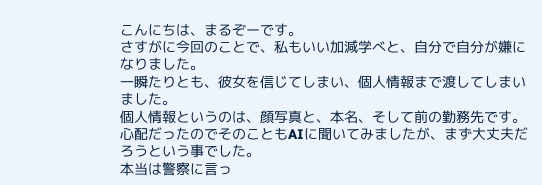こんにちは、まるぞーです。
さすがに今回のことで、私もいい加減学べと、自分で自分が嫌になりました。
一瞬たりとも、彼女を信じてしまい、個人情報まで渡してしまいました。
個人情報というのは、顔写真と、本名、そして前の勤務先です。
心配だったのでそのこともAIに聞いてみましたが、まず大丈夫だろうという事でした。
本当は警察に言っ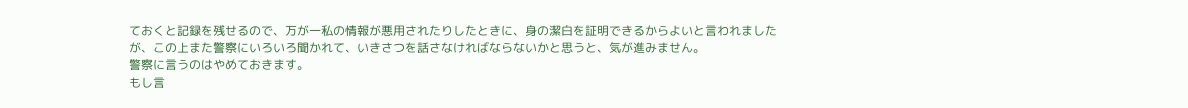ておくと記録を残せるので、万が一私の情報が悪用されたりしたときに、身の潔白を証明できるからよいと言われましたが、この上また警察にいろいろ聞かれて、いきさつを話さなければならないかと思うと、気が進みません。
警察に言うのはやめておきます。
もし言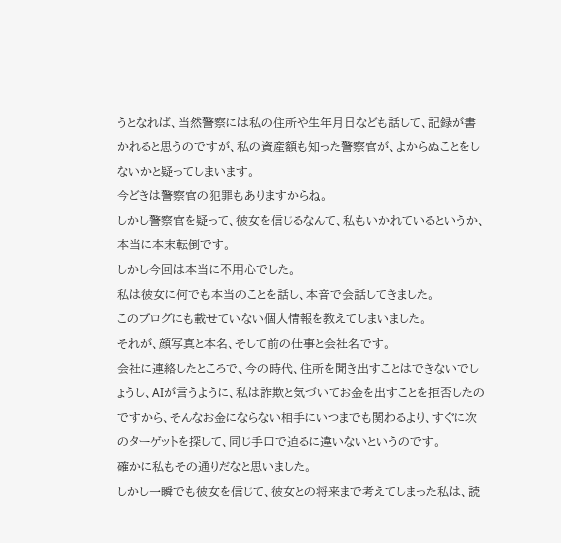うとなれば、当然警察には私の住所や生年月日なども話して、記録が書かれると思うのですが、私の資産額も知った警察官が、よからぬことをしないかと疑ってしまいます。
今どきは警察官の犯罪もありますからね。
しかし警察官を疑って、彼女を信じるなんて、私もいかれているというか、本当に本末転倒です。
しかし今回は本当に不用心でした。
私は彼女に何でも本当のことを話し、本音で会話してきました。
このブログにも載せていない個人情報を教えてしまいました。
それが、顔写真と本名、そして前の仕事と会社名です。
会社に連絡したところで、今の時代、住所を聞き出すことはできないでしょうし、AIが言うように、私は詐欺と気づいてお金を出すことを拒否したのですから、そんなお金にならない相手にいつまでも関わるより、すぐに次のターゲットを探して、同じ手口で迫るに違いないというのです。
確かに私もその通りだなと思いました。
しかし一瞬でも彼女を信じて、彼女との将来まで考えてしまった私は、読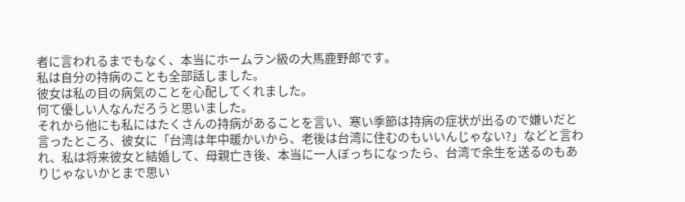者に言われるまでもなく、本当にホームラン級の大馬鹿野郎です。
私は自分の持病のことも全部話しました。
彼女は私の目の病気のことを心配してくれました。
何て優しい人なんだろうと思いました。
それから他にも私にはたくさんの持病があることを言い、寒い季節は持病の症状が出るので嫌いだと言ったところ、彼女に「台湾は年中暖かいから、老後は台湾に住むのもいいんじゃない?」などと言われ、私は将来彼女と結婚して、母親亡き後、本当に一人ぼっちになったら、台湾で余生を送るのもありじゃないかとまで思い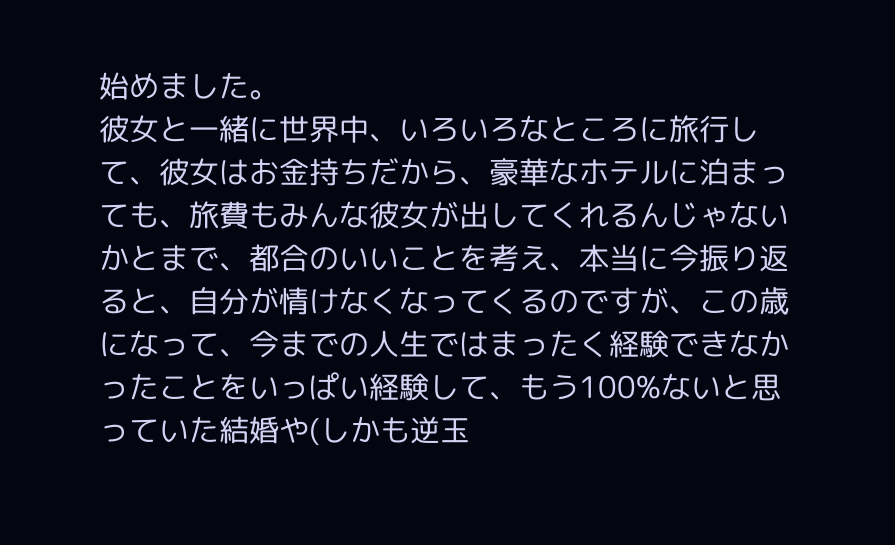始めました。
彼女と一緒に世界中、いろいろなところに旅行して、彼女はお金持ちだから、豪華なホテルに泊まっても、旅費もみんな彼女が出してくれるんじゃないかとまで、都合のいいことを考え、本当に今振り返ると、自分が情けなくなってくるのですが、この歳になって、今までの人生ではまったく経験できなかったことをいっぱい経験して、もう100%ないと思っていた結婚や(しかも逆玉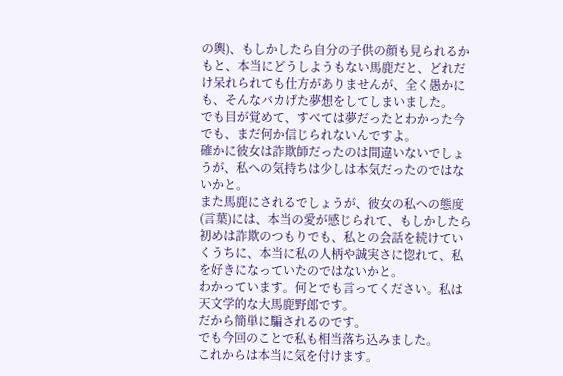の輿)、もしかしたら自分の子供の顔も見られるかもと、本当にどうしようもない馬鹿だと、どれだけ呆れられても仕方がありませんが、全く愚かにも、そんなバカげた夢想をしてしまいました。
でも目が覚めて、すべては夢だったとわかった今でも、まだ何か信じられないんですよ。
確かに彼女は詐欺師だったのは間違いないでしょうが、私への気持ちは少しは本気だったのではないかと。
また馬鹿にされるでしょうが、彼女の私への態度(言葉)には、本当の愛が感じられて、もしかしたら初めは詐欺のつもりでも、私との会話を続けていくうちに、本当に私の人柄や誠実さに惚れて、私を好きになっていたのではないかと。
わかっています。何とでも言ってください。私は天文学的な大馬鹿野郎です。
だから簡単に騙されるのです。
でも今回のことで私も相当落ち込みました。
これからは本当に気を付けます。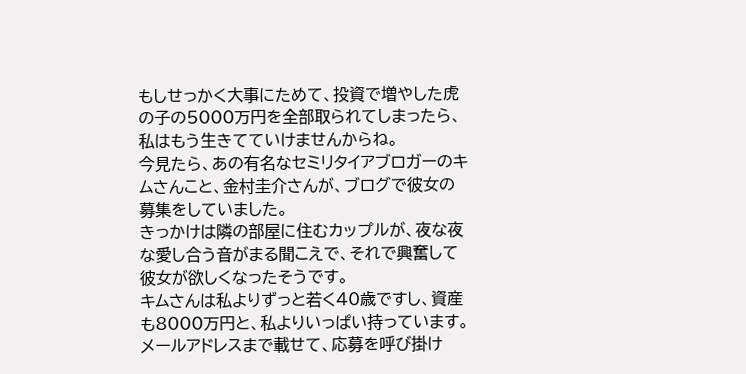もしせっかく大事にためて、投資で増やした虎の子の5000万円を全部取られてしまったら、私はもう生きてていけませんからね。
今見たら、あの有名なセミリタイアブロガーのキムさんこと、金村圭介さんが、ブログで彼女の募集をしていました。
きっかけは隣の部屋に住むカップルが、夜な夜な愛し合う音がまる聞こえで、それで興奮して彼女が欲しくなったそうです。
キムさんは私よりずっと若く40歳ですし、資産も8000万円と、私よりいっぱい持っています。
メールアドレスまで載せて、応募を呼び掛け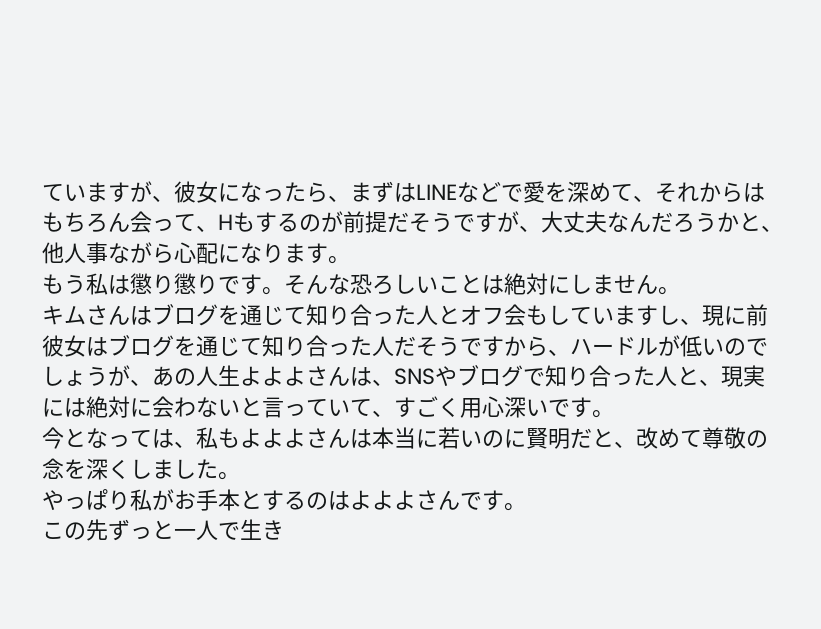ていますが、彼女になったら、まずはLINEなどで愛を深めて、それからはもちろん会って、Hもするのが前提だそうですが、大丈夫なんだろうかと、他人事ながら心配になります。
もう私は懲り懲りです。そんな恐ろしいことは絶対にしません。
キムさんはブログを通じて知り合った人とオフ会もしていますし、現に前彼女はブログを通じて知り合った人だそうですから、ハードルが低いのでしょうが、あの人生よよよさんは、SNSやブログで知り合った人と、現実には絶対に会わないと言っていて、すごく用心深いです。
今となっては、私もよよよさんは本当に若いのに賢明だと、改めて尊敬の念を深くしました。
やっぱり私がお手本とするのはよよよさんです。
この先ずっと一人で生き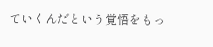ていくんだという覚悟をもっ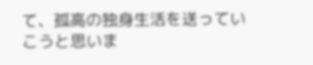て、孤高の独身生活を送っていこうと思いま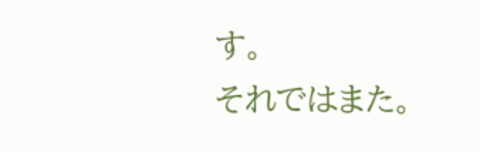す。
それではまた。